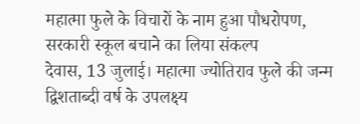महात्मा फुले के विचारों के नाम हुआ पौधरोपण, सरकारी स्कूल बचाने का लिया संकल्प
देवास, 13 जुलाई। महात्मा ज्योतिराव फुले की जन्म द्विशताब्दी वर्ष के उपलक्ष्य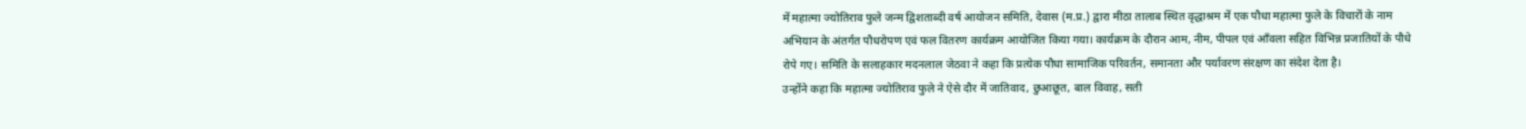में महात्मा ज्योतिराव फुले जन्म द्विशताब्दी वर्ष आयोजन समिति, देवास (म.प्र.) द्वारा मीठा तालाब स्थित वृद्धाश्रम में एक पौधा महात्मा फुले के विचारों के नाम अभियान के अंतर्गत पौधरोपण एवं फल वितरण कार्यक्रम आयोजित किया गया। कार्यक्रम के दौरान आम, नीम, पीपल एवं आँवला सहित विभिन्न प्रजातियों के पौधे रोपे गए। समिति के सलाहकार मदनलाल जेठवा ने कहा कि प्रत्येक पौधा सामाजिक परिवर्तन, समानता और पर्यावरण संरक्षण का संदेश देता है।
उन्होंने कहा कि महात्मा ज्योतिराव फुले ने ऐसे दौर में जातिवाद, छुआछूत, बाल विवाह, सती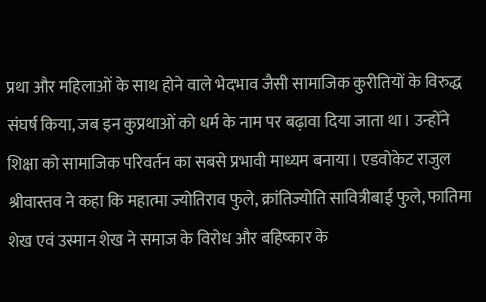प्रथा और महिलाओं के साथ होने वाले भेदभाव जैसी सामाजिक कुरीतियों के विरुद्ध संघर्ष किया, जब इन कुप्रथाओं को धर्म के नाम पर बढ़ावा दिया जाता था। उन्होंने शिक्षा को सामाजिक परिवर्तन का सबसे प्रभावी माध्यम बनाया। एडवोकेट राजुल श्रीवास्तव ने कहा कि महात्मा ज्योतिराव फुले, क्रांतिज्योति सावित्रीबाई फुले, फातिमा शेख एवं उस्मान शेख ने समाज के विरोध और बहिष्कार के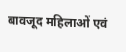बावजूद महिलाओं एवं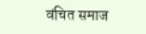वंचित समाज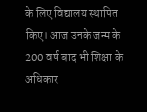के लिए विद्यालय स्थापित किए। आज उनके जन्म के 200 वर्ष बाद भी शिक्षा के अधिकार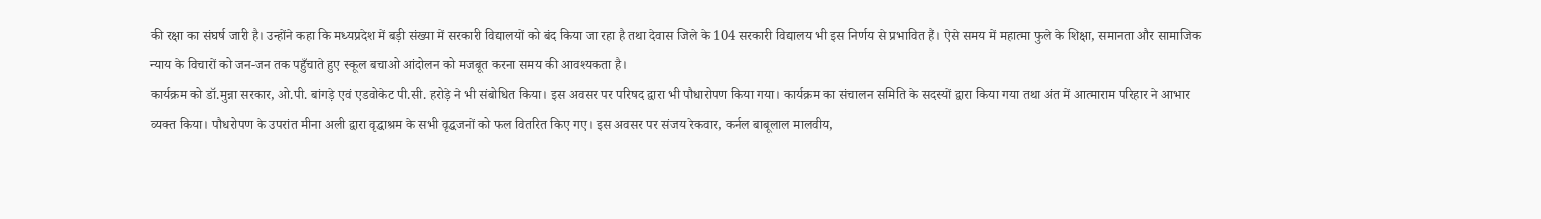की रक्षा का संघर्ष जारी है। उन्होंने कहा कि मध्यप्रदेश में बड़ी संख्या में सरकारी विद्यालयों को बंद किया जा रहा है तथा देवास जिले के 104 सरकारी विद्यालय भी इस निर्णय से प्रभावित हैं। ऐसे समय में महात्मा फुले के शिक्षा, समानता और सामाजिक न्याय के विचारों को जन-जन तक पहुँचाते हुए स्कूल बचाओ आंदोलन को मजबूत करना समय की आवश्यकता है।
कार्यक्रम को डॉ.मुन्ना सरकार, ओ.पी. बांगड़े एवं एडवोकेट पी.सी. हरोड़े ने भी संबोधित किया। इस अवसर पर परिषद द्वारा भी पौधारोपण किया गया। कार्यक्रम का संचालन समिति के सदस्यों द्वारा किया गया तथा अंत में आत्माराम परिहार ने आभार व्यक्त किया। पौधरोपण के उपरांत मीना अली द्वारा वृद्धाश्रम के सभी वृद्धजनों को फल वितरित किए गए। इस अवसर पर संजय रेकवार, कर्नल बाबूलाल मालवीय,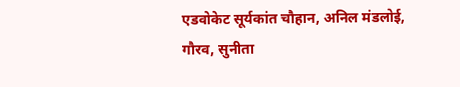एडवोकेट सूर्यकांत चौहान, अनिल मंडलोई, गौरव, सुनीता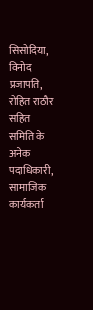सिसोदिया, विनोद प्रजापति, रोहित राठौर सहित समिति के अनेक पदाधिकारी, सामाजिक कार्यकर्ता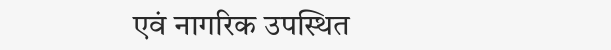एवं नागरिक उपस्थित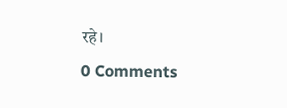रहे।
0 Comments